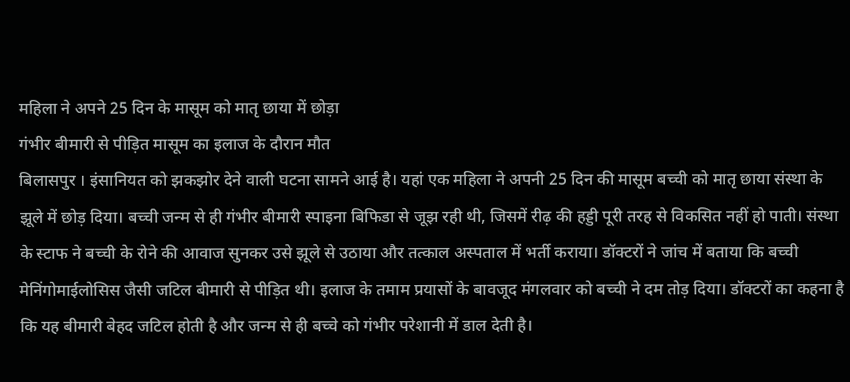महिला ने अपने 25 दिन के मासूम को मातृ छाया में छोड़ा
गंभीर बीमारी से पीड़ित मासूम का इलाज के दौरान मौत
बिलासपुर । इंसानियत को झकझोर देने वाली घटना सामने आई है। यहां एक महिला ने अपनी 25 दिन की मासूम बच्ची को मातृ छाया संस्था के झूले में छोड़ दिया। बच्ची जन्म से ही गंभीर बीमारी स्पाइना बिफिडा से जूझ रही थी, जिसमें रीढ़ की हड्डी पूरी तरह से विकसित नहीं हो पाती। संस्था के स्टाफ ने बच्ची के रोने की आवाज सुनकर उसे झूले से उठाया और तत्काल अस्पताल में भर्ती कराया। डॉक्टरों ने जांच में बताया कि बच्ची मेनिंगोमाईलोसिस जैसी जटिल बीमारी से पीड़ित थी। इलाज के तमाम प्रयासों के बावजूद मंगलवार को बच्ची ने दम तोड़ दिया। डॉक्टरों का कहना है कि यह बीमारी बेहद जटिल होती है और जन्म से ही बच्चे को गंभीर परेशानी में डाल देती है।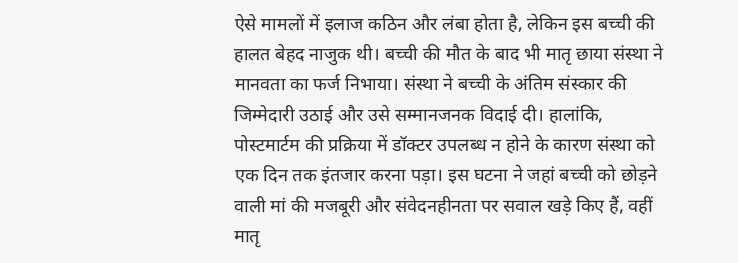ऐसे मामलों में इलाज कठिन और लंबा होता है, लेकिन इस बच्ची की हालत बेहद नाजुक थी। बच्ची की मौत के बाद भी मातृ छाया संस्था ने मानवता का फर्ज निभाया। संस्था ने बच्ची के अंतिम संस्कार की जिम्मेदारी उठाई और उसे सम्मानजनक विदाई दी। हालांकि, पोस्टमार्टम की प्रक्रिया में डॉक्टर उपलब्ध न होने के कारण संस्था को एक दिन तक इंतजार करना पड़ा। इस घटना ने जहां बच्ची को छोड़ने वाली मां की मजबूरी और संवेदनहीनता पर सवाल खड़े किए हैं, वहीं मातृ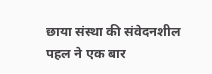छाया संस्था की संवेदनशील पहल ने एक बार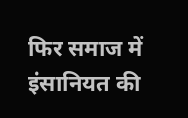फिर समाज में इंसानियत की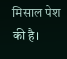मिसाल पेश की है।